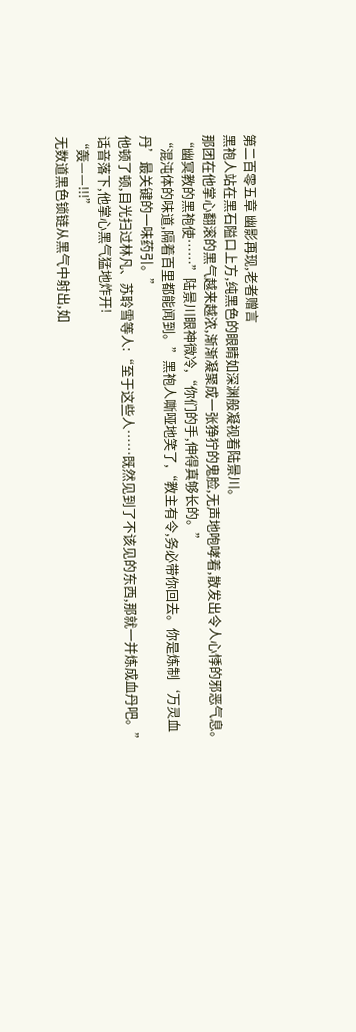第二百零五章 幽影再现,老者赠言
黑袍人站在黑石隘口上方,纯黑色的眼睛如深渊般凝视着陆景川。
那团在他掌心翻滚的黑气越来越浓,渐渐凝聚成一张狰狞的鬼脸,无声地咆哮着,散发出令人心悸的邪恶气息。
“幽冥教的黑袍使……”陆景川眼神微冷,“你们的手,伸得真够长的。”
“混沌体的味道,隔着百里都能闻到。”黑袍人嘶哑地笑了,“教主有令,务必带你回去。你是炼制‘万灵血丹’最关键的一味药引。”
他顿了顿,目光扫过林凡、苏聆雪等人:“至于这些人……既然见到了不该见的东西,那就一并炼成血丹吧。”
话音落下,他掌心黑气猛地炸开!
“轰——!!!”
无数道黑色锁链从黑气中射出,如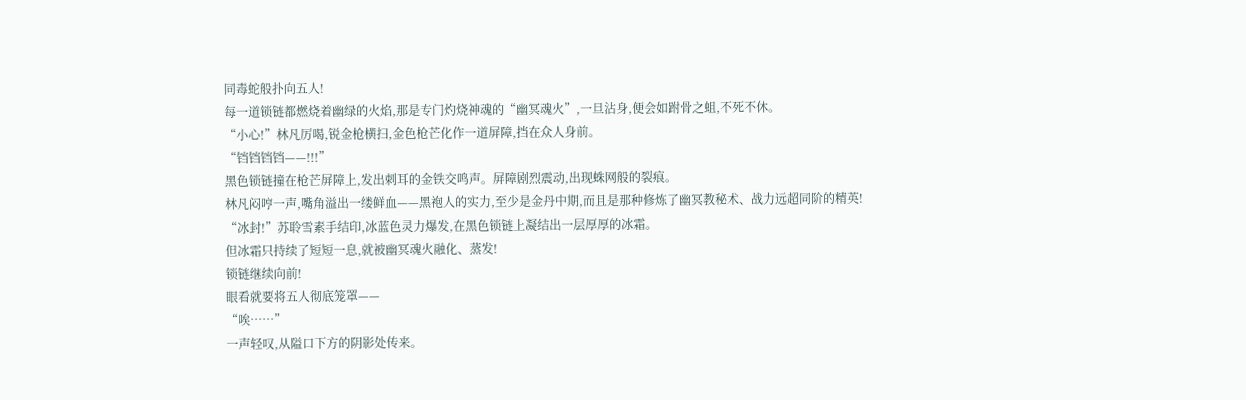同毒蛇般扑向五人!
每一道锁链都燃烧着幽绿的火焰,那是专门灼烧神魂的“幽冥魂火”,一旦沾身,便会如跗骨之蛆,不死不休。
“小心!”林凡厉喝,锐金枪横扫,金色枪芒化作一道屏障,挡在众人身前。
“铛铛铛铛——!!!”
黑色锁链撞在枪芒屏障上,发出刺耳的金铁交鸣声。屏障剧烈震动,出现蛛网般的裂痕。
林凡闷哼一声,嘴角溢出一缕鲜血——黑袍人的实力,至少是金丹中期,而且是那种修炼了幽冥教秘术、战力远超同阶的精英!
“冰封!”苏聆雪素手结印,冰蓝色灵力爆发,在黑色锁链上凝结出一层厚厚的冰霜。
但冰霜只持续了短短一息,就被幽冥魂火融化、蒸发!
锁链继续向前!
眼看就要将五人彻底笼罩——
“唉……”
一声轻叹,从隘口下方的阴影处传来。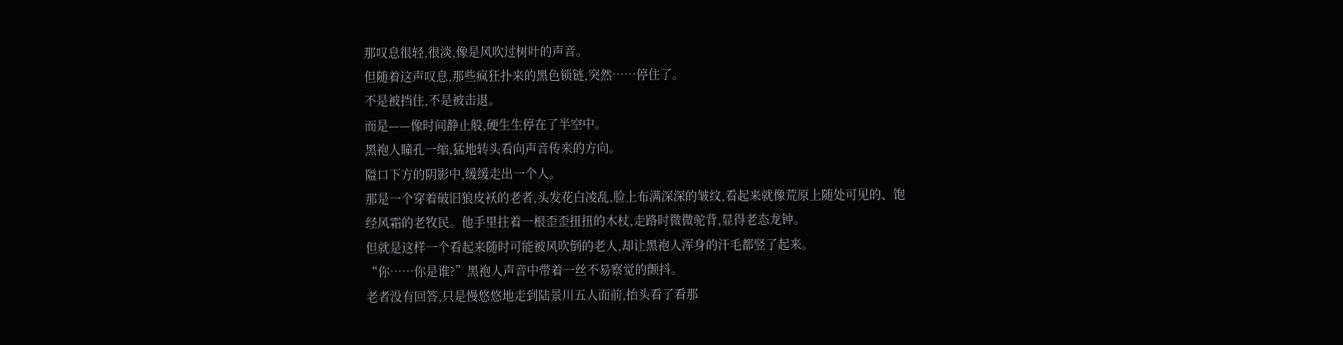那叹息很轻,很淡,像是风吹过树叶的声音。
但随着这声叹息,那些疯狂扑来的黑色锁链,突然……停住了。
不是被挡住,不是被击退。
而是——像时间静止般,硬生生停在了半空中。
黑袍人瞳孔一缩,猛地转头看向声音传来的方向。
隘口下方的阴影中,缓缓走出一个人。
那是一个穿着破旧狼皮袄的老者,头发花白凌乱,脸上布满深深的皱纹,看起来就像荒原上随处可见的、饱经风霜的老牧民。他手里拄着一根歪歪扭扭的木杖,走路时微微驼背,显得老态龙钟。
但就是这样一个看起来随时可能被风吹倒的老人,却让黑袍人浑身的汗毛都竖了起来。
“你……你是谁?”黑袍人声音中带着一丝不易察觉的颤抖。
老者没有回答,只是慢悠悠地走到陆景川五人面前,抬头看了看那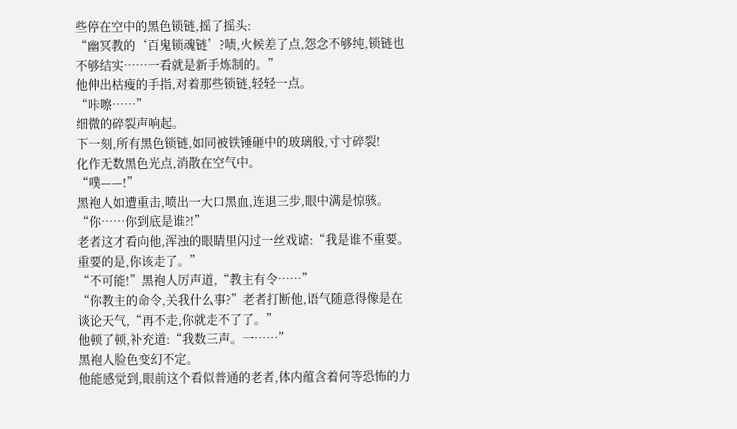些停在空中的黑色锁链,摇了摇头:
“幽冥教的‘百鬼锁魂链’?啧,火候差了点,怨念不够纯,锁链也不够结实……一看就是新手炼制的。”
他伸出枯瘦的手指,对着那些锁链,轻轻一点。
“咔嚓……”
细微的碎裂声响起。
下一刻,所有黑色锁链,如同被铁锤砸中的玻璃般,寸寸碎裂!
化作无数黑色光点,消散在空气中。
“噗——!”
黑袍人如遭重击,喷出一大口黑血,连退三步,眼中满是惊骇。
“你……你到底是谁?!”
老者这才看向他,浑浊的眼睛里闪过一丝戏谑:“我是谁不重要。重要的是,你该走了。”
“不可能!”黑袍人厉声道,“教主有令……”
“你教主的命令,关我什么事?”老者打断他,语气随意得像是在谈论天气,“再不走,你就走不了了。”
他顿了顿,补充道:“我数三声。一……”
黑袍人脸色变幻不定。
他能感觉到,眼前这个看似普通的老者,体内蕴含着何等恐怖的力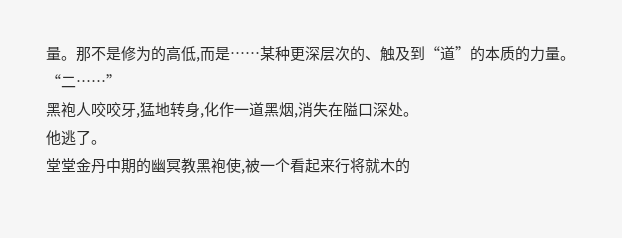量。那不是修为的高低,而是……某种更深层次的、触及到“道”的本质的力量。
“二……”
黑袍人咬咬牙,猛地转身,化作一道黑烟,消失在隘口深处。
他逃了。
堂堂金丹中期的幽冥教黑袍使,被一个看起来行将就木的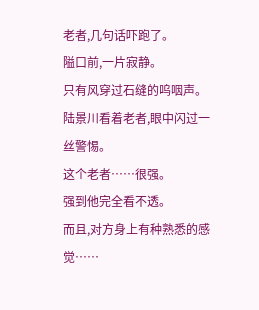老者,几句话吓跑了。
隘口前,一片寂静。
只有风穿过石缝的呜咽声。
陆景川看着老者,眼中闪过一丝警惕。
这个老者……很强。
强到他完全看不透。
而且,对方身上有种熟悉的感觉……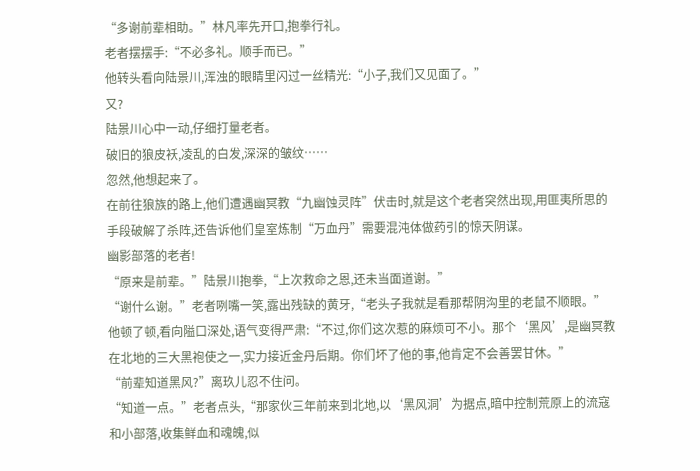“多谢前辈相助。”林凡率先开口,抱拳行礼。
老者摆摆手:“不必多礼。顺手而已。”
他转头看向陆景川,浑浊的眼睛里闪过一丝精光:“小子,我们又见面了。”
又?
陆景川心中一动,仔细打量老者。
破旧的狼皮袄,凌乱的白发,深深的皱纹……
忽然,他想起来了。
在前往狼族的路上,他们遭遇幽冥教“九幽蚀灵阵”伏击时,就是这个老者突然出现,用匪夷所思的手段破解了杀阵,还告诉他们皇室炼制“万血丹”需要混沌体做药引的惊天阴谋。
幽影部落的老者!
“原来是前辈。”陆景川抱拳,“上次救命之恩,还未当面道谢。”
“谢什么谢。”老者咧嘴一笑,露出残缺的黄牙,“老头子我就是看那帮阴沟里的老鼠不顺眼。”
他顿了顿,看向隘口深处,语气变得严肃:“不过,你们这次惹的麻烦可不小。那个‘黑风’,是幽冥教在北地的三大黑袍使之一,实力接近金丹后期。你们坏了他的事,他肯定不会善罢甘休。”
“前辈知道黑风?”离玖儿忍不住问。
“知道一点。”老者点头,“那家伙三年前来到北地,以‘黑风洞’为据点,暗中控制荒原上的流寇和小部落,收集鲜血和魂魄,似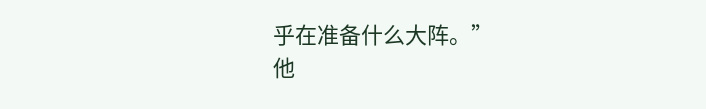乎在准备什么大阵。”
他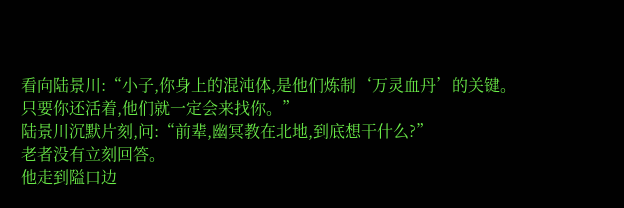看向陆景川:“小子,你身上的混沌体,是他们炼制‘万灵血丹’的关键。只要你还活着,他们就一定会来找你。”
陆景川沉默片刻,问:“前辈,幽冥教在北地,到底想干什么?”
老者没有立刻回答。
他走到隘口边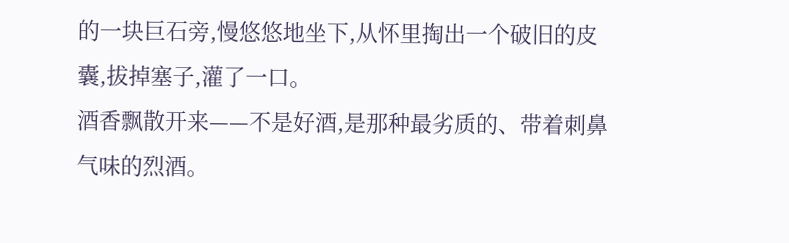的一块巨石旁,慢悠悠地坐下,从怀里掏出一个破旧的皮囊,拔掉塞子,灌了一口。
酒香飘散开来——不是好酒,是那种最劣质的、带着刺鼻气味的烈酒。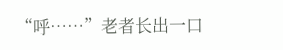“呼……”老者长出一口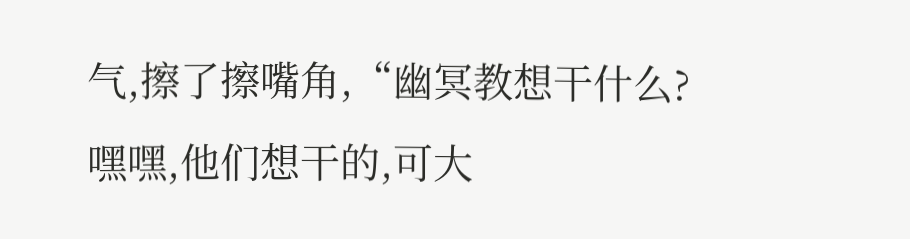气,擦了擦嘴角,“幽冥教想干什么?嘿嘿,他们想干的,可大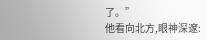了。”
他看向北方,眼神深邃: